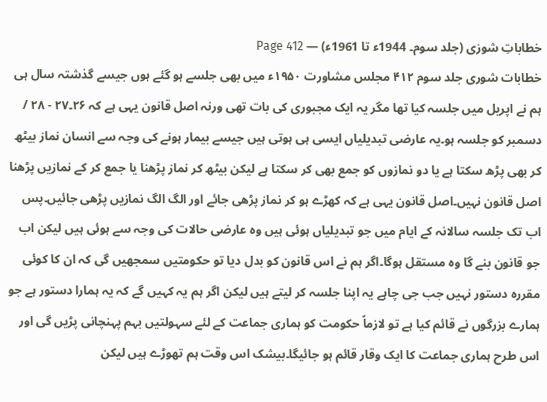خطاباتِ شورٰی (جلد سوم۔ 1944ء تا 1961ء) — Page 412
خطابات شوری جلد سوم ۴۱۲ مجلس مشاورت ۱۹۵۰ء میں بھی جلسے ہو گئے ہوں جیسے گذشتہ سال ہی ہم نے اپریل میں جلسہ کیا تھا مگر یہ ایک مجبوری کی بات تھی ورنہ اصل قانون یہی ہے کہ ۲۶۔۲۷ - ۲۸ / دسمبر کو جلسہ ہو۔یہ عارضی تبدیلیاں ایسی ہی ہوتی ہیں جیسے بیمار ہونے کی وجہ سے انسان نماز بیٹھ کر بھی پڑھ سکتا ہے یا دو نمازوں کو جمع بھی کر سکتا ہے لیکن بیٹھ کر نماز پڑھنا یا جمع کر کے نمازیں پڑھنا اصل قانون نہیں۔اصل قانون یہی ہے کہ کھڑے ہو کر نماز پڑھی جائے اور الگ الگ نمازیں پڑھی جائیں۔پس اب تک جلسہ سالانہ کے ایام میں جو تبدیلیاں ہوئی ہیں وہ عارضی حالات کی وجہ سے ہوئی ہیں لیکن اب جو قانون بنے گا وہ مستقل ہوگا۔اگر ہم نے اس قانون کو بدل دیا تو حکومتیں سمجھیں گی کہ ان کا کوئی مقررہ دستور نہیں جب جی چاہے یہ اپنا جلسہ کر لیتے ہیں لیکن اگر ہم یہ کہیں گے کہ یہ ہمارا دستور ہے جو ہمارے بزرگوں نے قائم کیا ہے تو لازماً حکومت کو ہماری جماعت کے لئے سہولتیں بہم پہنچانی پڑیں گی اور اس طرح ہماری جماعت کا ایک وقار قائم ہو جائیگا۔بیشک اس وقت ہم تھوڑے ہیں لیکن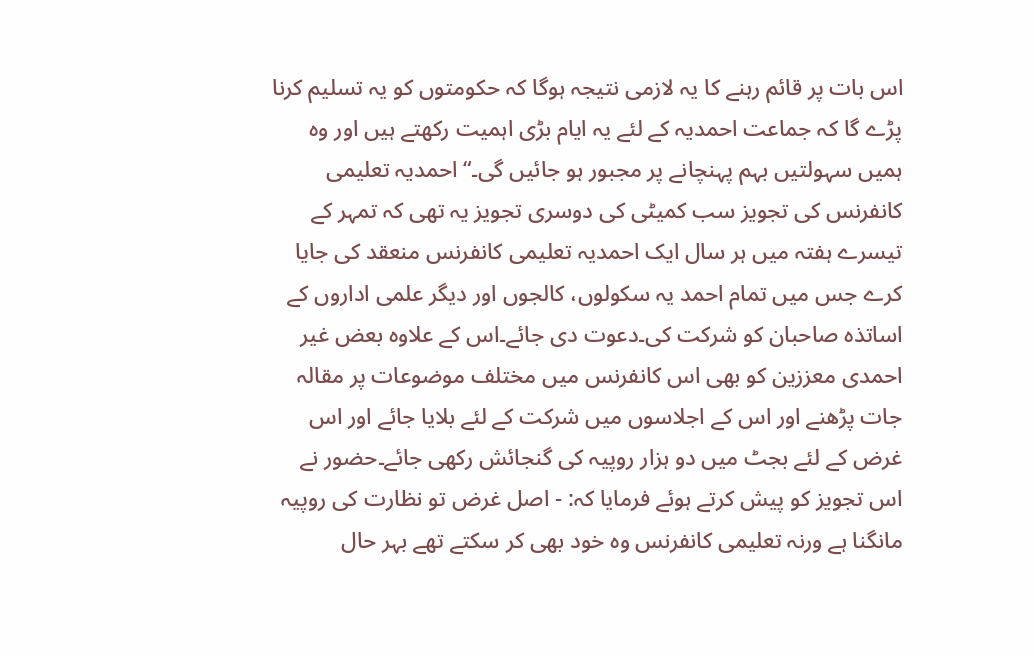اس بات پر قائم رہنے کا یہ لازمی نتیجہ ہوگا کہ حکومتوں کو یہ تسلیم کرنا پڑے گا کہ جماعت احمدیہ کے لئے یہ ایام بڑی اہمیت رکھتے ہیں اور وہ ہمیں سہولتیں بہم پہنچانے پر مجبور ہو جائیں گی۔“ احمدیہ تعلیمی کانفرنس کی تجویز سب کمیٹی کی دوسری تجویز یہ تھی کہ تمہر کے تیسرے ہفتہ میں ہر سال ایک احمدیہ تعلیمی کانفرنس منعقد کی جایا کرے جس میں تمام احمد یہ سکولوں، کالجوں اور دیگر علمی اداروں کے اساتذہ صاحبان کو شرکت کی۔دعوت دی جائے۔اس کے علاوہ بعض غیر احمدی معززین کو بھی اس کانفرنس میں مختلف موضوعات پر مقالہ جات پڑھنے اور اس کے اجلاسوں میں شرکت کے لئے بلایا جائے اور اس غرض کے لئے بجٹ میں دو ہزار روپیہ کی گنجائش رکھی جائے۔حضور نے اس تجویز کو پیش کرتے ہوئے فرمایا کہ: - اصل غرض تو نظارت کی روپیہ مانگنا ہے ورنہ تعلیمی کانفرنس وہ خود بھی کر سکتے تھے بہر حال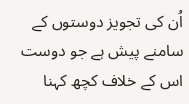اُن کی تجویز دوستوں کے سامنے پیش ہے جو دوست اس کے خلاف کچھ کہنا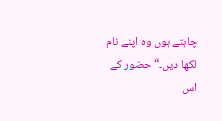چاہتے ہوں وہ اپنے نام لکھا دیں۔“ حضور کے اس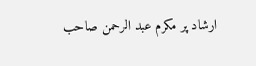ارشاد پر مکرم عبد الرحمن صاحب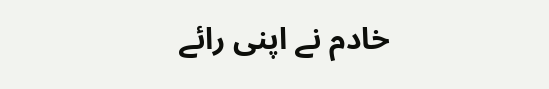خادم نے اپنی رائے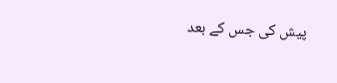پیش کی جس کے بعد